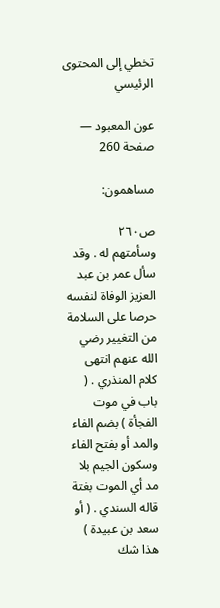تخطي إلى المحتوى الرئيسي

عون المعبود — صفحة 260

مساهمون:

ص٢٦٠
وسأمتهم له . وقد سأل عمر بن عبد العزيز الوفاة لنفسه حرصا على السلامة من التغيير رضي الله عنهم انتهى كلام المنذري . ( باب في موت الفجأة ) بضم الفاء والمد أو بفتح الفاء وسكون الجيم بلا مد أي الموت بغتة قاله السندي . ( أو سعد بن عبيدة ) هذا شك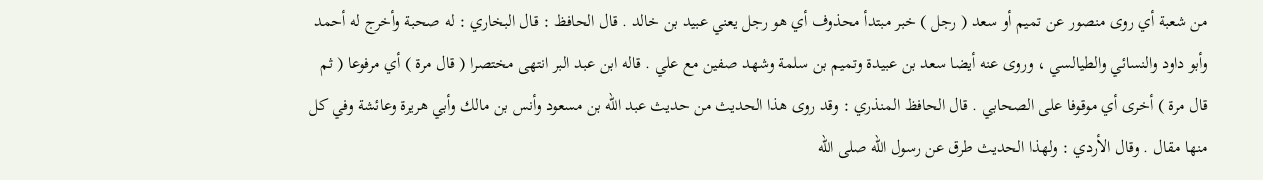من شعبة أي روى منصور عن تميم أو سعد ( رجل ) خبر مبتدأ محذوف أي هو رجل يعني عبيد بن خالد . قال الحافظ : قال البخاري : له صحبة وأخرج له أحمد وأبو داود والنسائي والطيالسي ، وروى عنه أيضا سعد بن عبيدة وتميم بن سلمة وشهد صفين مع علي . قاله ابن عبد البر انتهى مختصرا ( قال مرة ) أي مرفوعا ( ثم قال مرة ) أخرى أي موقوفا على الصحابي . قال الحافظ المنذري : وقد روى هذا الحديث من حديث عبد الله بن مسعود وأنس بن مالك وأبي هريرة وعائشة وفي كل منها مقال . وقال الأردي : ولهذا الحديث طرق عن رسول الله صلى الله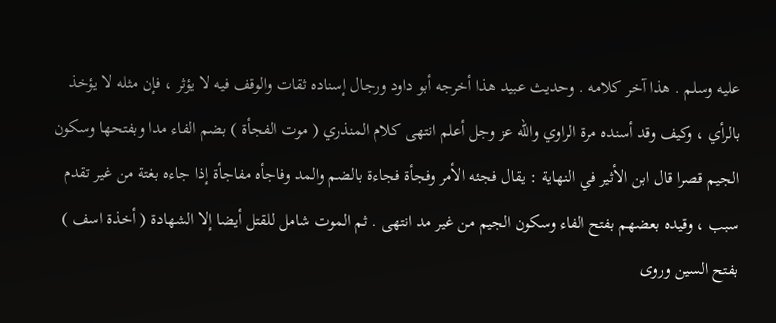عليه وسلم . هذا آخر كلامه . وحديث عبيد هذا أخرجه أبو داود ورجال إسناده ثقات والوقف فيه لا يؤثر ، فإن مثله لا يؤخذ بالرأي ، وكيف وقد أسنده مرة الراوي والله عز وجل أعلم انتهى كلام المنذري ( موت الفجأة ) بضم الفاء مدا وبفتحها وسكون الجيم قصرا قال ابن الأثير في النهاية : يقال فجئه الأمر وفجأة فجاءة بالضم والمد وفاجأه مفاجأة إذا جاءه بغتة من غير تقدم سبب ، وقيده بعضهم بفتح الفاء وسكون الجيم من غير مد انتهى . ثم الموت شامل للقتل أيضا إلا الشهادة ( أخذة اسف ) بفتح السين وروى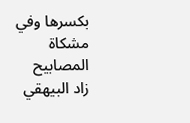بكسرها وفي مشكاة المصابيح زاد البيهقي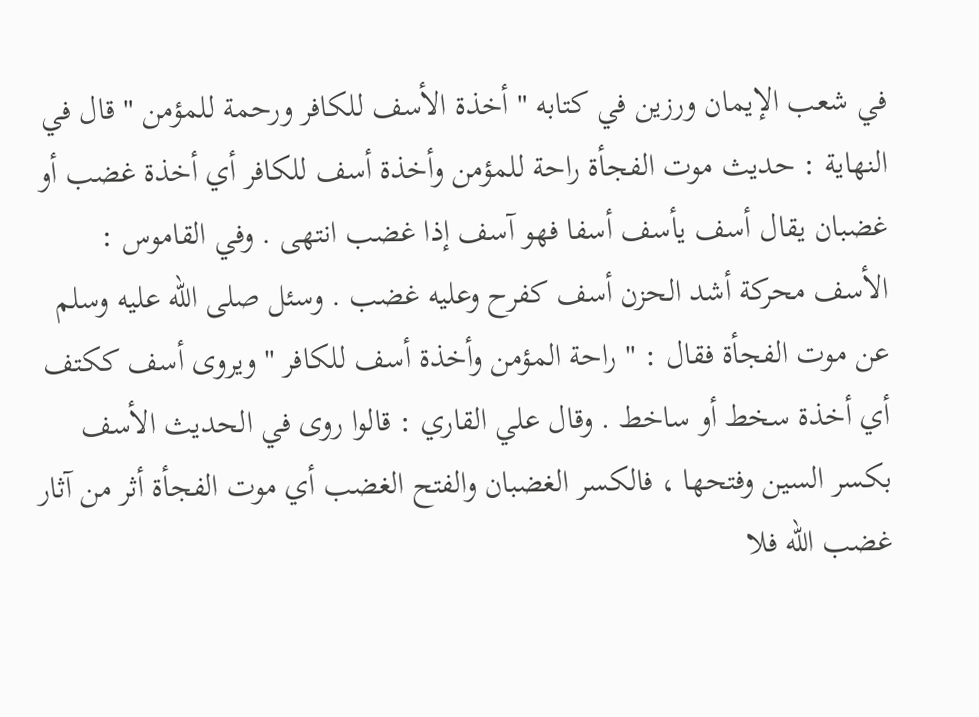في شعب الإيمان ورزين في كتابه " أخذة الأسف للكافر ورحمة للمؤمن " قال في النهاية : حديث موت الفجأة راحة للمؤمن وأخذة أسف للكافر أي أخذة غضب أو غضبان يقال أسف يأسف أسفا فهو آسف إذا غضب انتهى . وفي القاموس : الأسف محركة أشد الحزن أسف كفرح وعليه غضب . وسئل صلى الله عليه وسلم عن موت الفجأة فقال : " راحة المؤمن وأخذة أسف للكافر " ويروى أسف ككتف أي أخذة سخط أو ساخط . وقال علي القاري : قالوا روى في الحديث الأسف بكسر السين وفتحها ، فالكسر الغضبان والفتح الغضب أي موت الفجأة أثر من آثار غضب الله فلا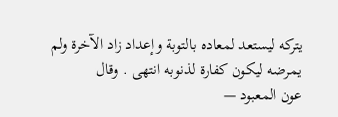يتركه ليستعد لمعاده بالتوبة وإعداد زاد الآخرة ولم يمرضه ليكون كفارة لذنوبه انتهى . وقال
عون المعبود —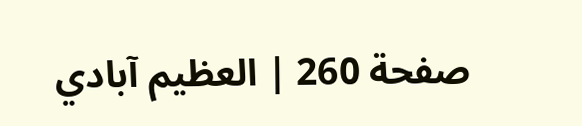صفحة 260 | العظيم آبادي